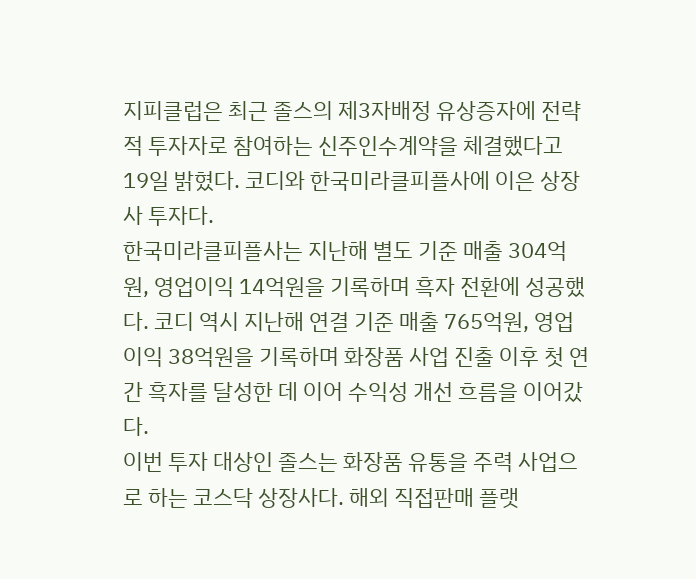지피클럽은 최근 졸스의 제3자배정 유상증자에 전략적 투자자로 참여하는 신주인수계약을 체결했다고 19일 밝혔다. 코디와 한국미라클피플사에 이은 상장사 투자다.
한국미라클피플사는 지난해 별도 기준 매출 304억원, 영업이익 14억원을 기록하며 흑자 전환에 성공했다. 코디 역시 지난해 연결 기준 매출 765억원, 영업이익 38억원을 기록하며 화장품 사업 진출 이후 첫 연간 흑자를 달성한 데 이어 수익성 개선 흐름을 이어갔다.
이번 투자 대상인 졸스는 화장품 유통을 주력 사업으로 하는 코스닥 상장사다. 해외 직접판매 플랫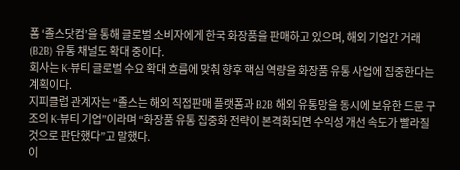폼 ‘졸스닷컴’을 통해 글로벌 소비자에게 한국 화장품을 판매하고 있으며, 해외 기업간 거래(B2B) 유통 채널도 확대 중이다.
회사는 K-뷰티 글로벌 수요 확대 흐름에 맞춰 향후 핵심 역량을 화장품 유통 사업에 집중한다는 계획이다.
지피클럽 관계자는 “졸스는 해외 직접판매 플랫폼과 B2B 해외 유통망을 동시에 보유한 드문 구조의 K-뷰티 기업”이라며 “화장품 유통 집중화 전략이 본격화되면 수익성 개선 속도가 빨라질 것으로 판단했다”고 말했다.
이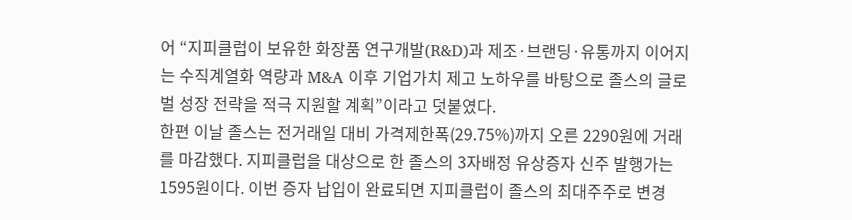어 “지피클럽이 보유한 화장품 연구개발(R&D)과 제조·브랜딩·유통까지 이어지는 수직계열화 역량과 M&A 이후 기업가치 제고 노하우를 바탕으로 졸스의 글로벌 성장 전략을 적극 지원할 계획”이라고 덧붙였다.
한편 이날 졸스는 전거래일 대비 가격제한폭(29.75%)까지 오른 2290원에 거래를 마감했다. 지피클럽을 대상으로 한 졸스의 3자배정 유상증자 신주 발행가는 1595원이다. 이번 증자 납입이 완료되면 지피클럽이 졸스의 최대주주로 변경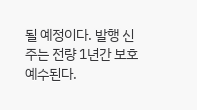될 예정이다. 발행 신주는 전량 1년간 보호예수된다.